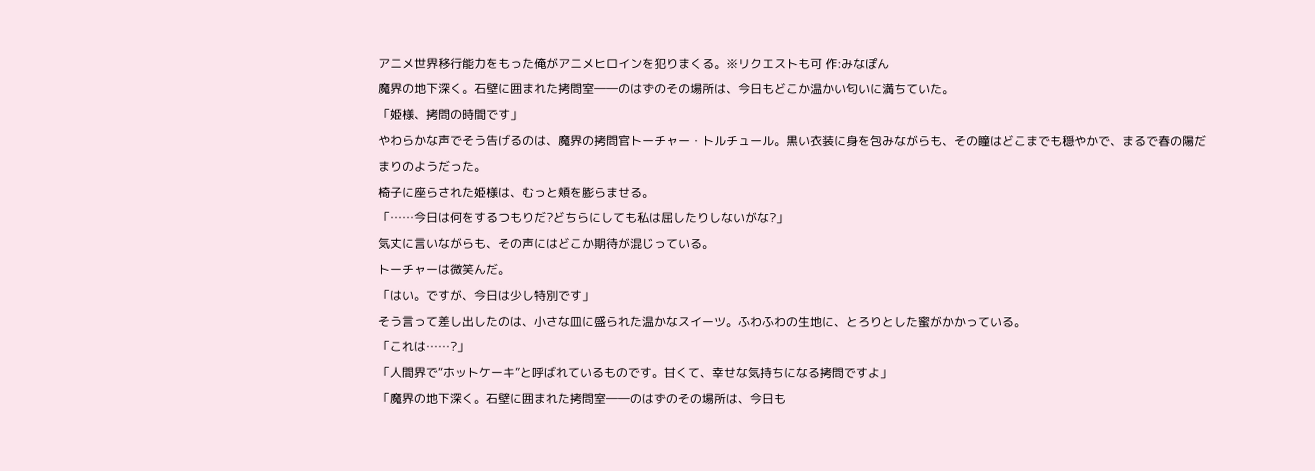アニメ世界移行能力をもった俺がアニメヒロインを犯りまくる。※リクエストも可 作:みなぽん
魔界の地下深く。石壁に囲まれた拷問室――のはずのその場所は、今日もどこか温かい匂いに満ちていた。
「姫様、拷問の時間です」
やわらかな声でそう告げるのは、魔界の拷問官トーチャー・トルチュール。黒い衣装に身を包みながらも、その瞳はどこまでも穏やかで、まるで春の陽だまりのようだった。
椅子に座らされた姫様は、むっと頬を膨らませる。
「……今日は何をするつもりだ?どちらにしても私は屈したりしないがな?」
気丈に言いながらも、その声にはどこか期待が混じっている。
トーチャーは微笑んだ。
「はい。ですが、今日は少し特別です」
そう言って差し出したのは、小さな皿に盛られた温かなスイーツ。ふわふわの生地に、とろりとした蜜がかかっている。
「これは……?」
「人間界で“ホットケーキ”と呼ばれているものです。甘くて、幸せな気持ちになる拷問ですよ」
「魔界の地下深く。石壁に囲まれた拷問室――のはずのその場所は、今日も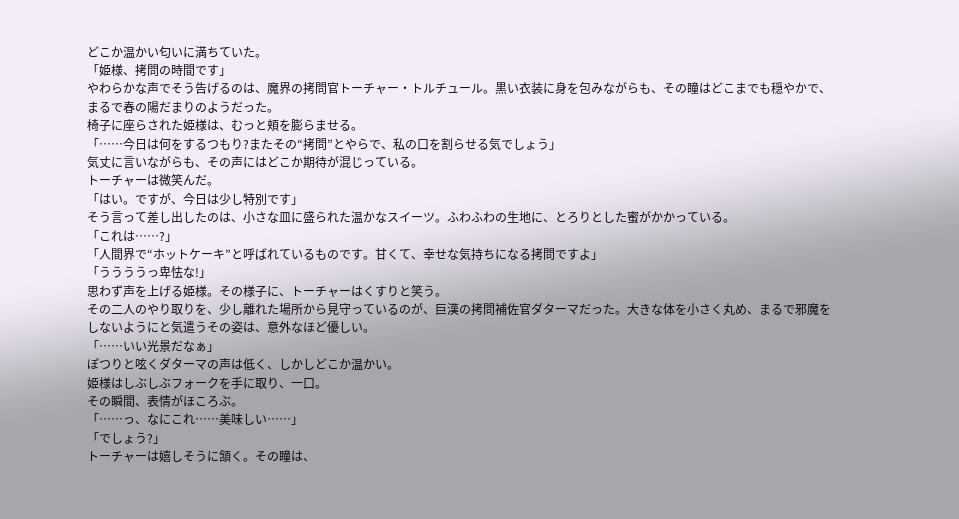どこか温かい匂いに満ちていた。
「姫様、拷問の時間です」
やわらかな声でそう告げるのは、魔界の拷問官トーチャー・トルチュール。黒い衣装に身を包みながらも、その瞳はどこまでも穏やかで、まるで春の陽だまりのようだった。
椅子に座らされた姫様は、むっと頬を膨らませる。
「……今日は何をするつもり?またその“拷問”とやらで、私の口を割らせる気でしょう」
気丈に言いながらも、その声にはどこか期待が混じっている。
トーチャーは微笑んだ。
「はい。ですが、今日は少し特別です」
そう言って差し出したのは、小さな皿に盛られた温かなスイーツ。ふわふわの生地に、とろりとした蜜がかかっている。
「これは……?」
「人間界で“ホットケーキ”と呼ばれているものです。甘くて、幸せな気持ちになる拷問ですよ」
「ううううっ卑怯な!」
思わず声を上げる姫様。その様子に、トーチャーはくすりと笑う。
その二人のやり取りを、少し離れた場所から見守っているのが、巨漢の拷問補佐官ダターマだった。大きな体を小さく丸め、まるで邪魔をしないようにと気遣うその姿は、意外なほど優しい。
「……いい光景だなぁ」
ぽつりと呟くダターマの声は低く、しかしどこか温かい。
姫様はしぶしぶフォークを手に取り、一口。
その瞬間、表情がほころぶ。
「……っ、なにこれ……美味しい……」
「でしょう?」
トーチャーは嬉しそうに頷く。その瞳は、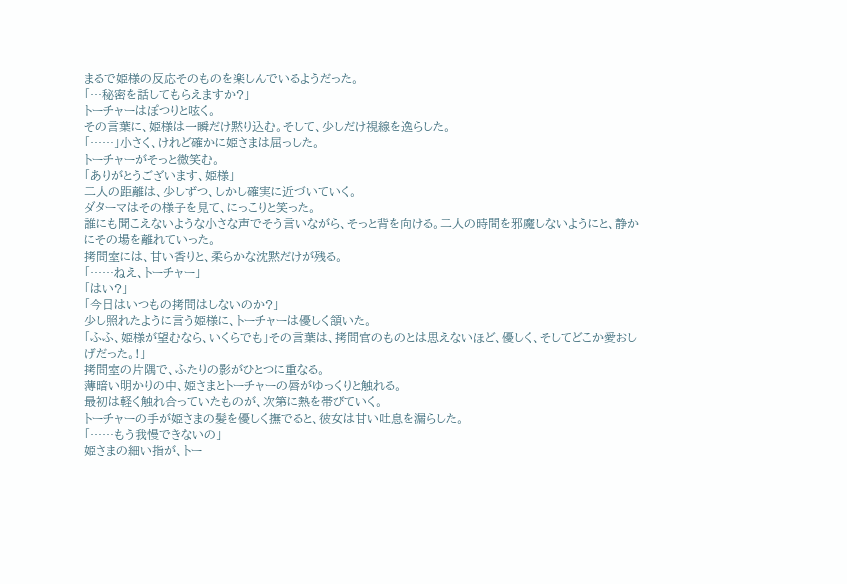まるで姫様の反応そのものを楽しんでいるようだった。
「…秘密を話してもらえますか?」
トーチャーはぽつりと呟く。
その言葉に、姫様は一瞬だけ黙り込む。そして、少しだけ視線を逸らした。
「……」小さく、けれど確かに姫さまは屈っした。
トーチャーがそっと微笑む。
「ありがとうございます、姫様」
二人の距離は、少しずつ、しかし確実に近づいていく。
ダターマはその様子を見て、にっこりと笑った。
誰にも聞こえないような小さな声でそう言いながら、そっと背を向ける。二人の時間を邪魔しないようにと、静かにその場を離れていった。
拷問室には、甘い香りと、柔らかな沈黙だけが残る。
「……ねえ、トーチャー」
「はい?」
「今日はいつもの拷問はしないのか?」
少し照れたように言う姫様に、トーチャーは優しく頷いた。
「ふふ、姫様が望むなら、いくらでも」その言葉は、拷問官のものとは思えないほど、優しく、そしてどこか愛おしげだった。!」
拷問室の片隅で、ふたりの影がひとつに重なる。
薄暗い明かりの中、姫さまとトーチャーの唇がゆっくりと触れる。
最初は軽く触れ合っていたものが、次第に熱を帯びていく。
トーチャーの手が姫さまの髪を優しく撫でると、彼女は甘い吐息を漏らした。
「……もう我慢できないの」
姫さまの細い指が、トー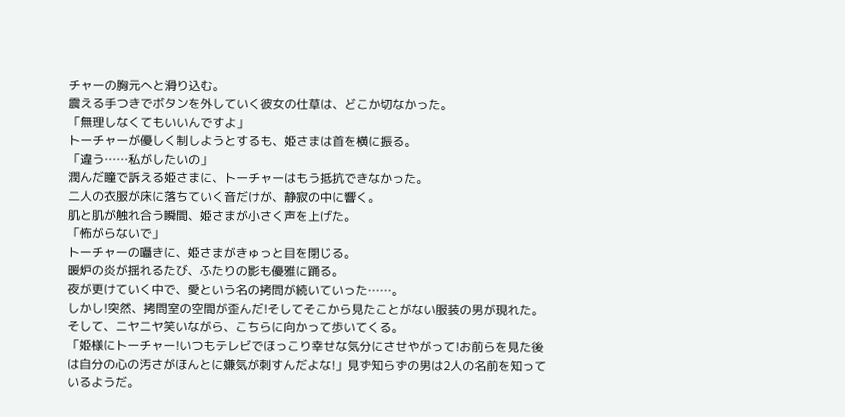チャーの胸元へと滑り込む。
震える手つきでボタンを外していく彼女の仕草は、どこか切なかった。
「無理しなくてもいいんですよ」
トーチャーが優しく制しようとするも、姫さまは首を横に振る。
「違う……私がしたいの」
潤んだ瞳で訴える姫さまに、トーチャーはもう抵抗できなかった。
二人の衣服が床に落ちていく音だけが、静寂の中に響く。
肌と肌が触れ合う瞬間、姫さまが小さく声を上げた。
「怖がらないで」
トーチャーの囁きに、姫さまがきゅっと目を閉じる。
暖炉の炎が揺れるたび、ふたりの影も優雅に踊る。
夜が更けていく中で、愛という名の拷問が続いていった……。
しかし!突然、拷問室の空間が歪んだ!そしてそこから見たことがない服装の男が現れた。そして、ニヤニヤ笑いながら、こちらに向かって歩いてくる。
「姫様にトーチャー!いつもテレビでほっこり幸せな気分にさせやがって!お前らを見た後は自分の心の汚さがほんとに嫌気が刺すんだよな!」見ず知らずの男は2人の名前を知っているようだ。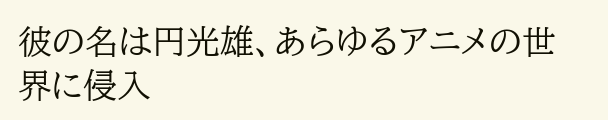彼の名は円光雄、あらゆるアニメの世界に侵入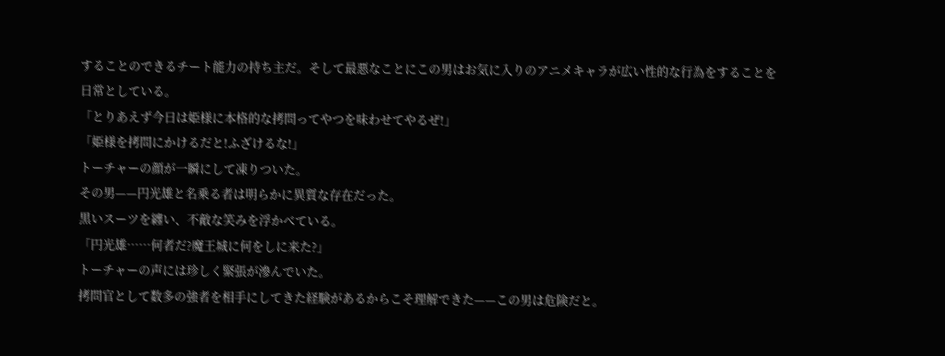することのできるチート能力の持ち主だ。そして最悪なことにこの男はお気に入りのアニメキャラが広い性的な行為をすることを日常としている。
「とりあえず今日は姫様に本格的な拷問ってやつを味わせてやるぜ!」
「姫様を拷問にかけるだと!ふざけるな!」
トーチャーの顔が一瞬にして凍りついた。
その男——円光雄と名乗る者は明らかに異質な存在だった。
黒いスーツを纏い、不敵な笑みを浮かべている。
「円光雄……何者だ?魔王城に何をしに来た?」
トーチャーの声には珍しく緊張が滲んでいた。
拷問官として数多の強者を相手にしてきた経験があるからこそ理解できた——この男は危険だと。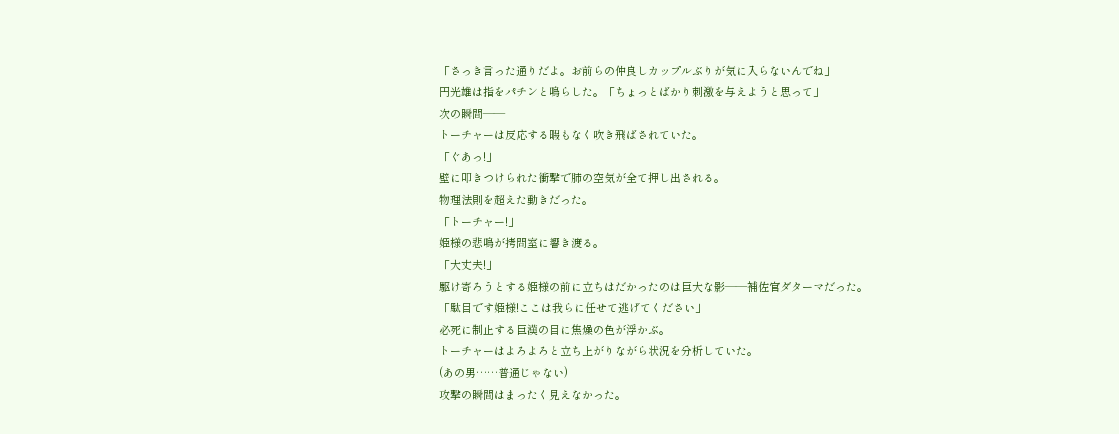「さっき言った通りだよ。お前らの仲良しカップルぶりが気に入らないんでね」
円光雄は指をパチンと鳴らした。「ちょっとばかり刺激を与えようと思って」
次の瞬間——
トーチャーは反応する暇もなく吹き飛ばされていた。
「ぐあっ!」
壁に叩きつけられた衝撃で肺の空気が全て押し出される。
物理法則を超えた動きだった。
「トーチャー!」
姫様の悲鳴が拷問室に響き渡る。
「大丈夫!」
駆け寄ろうとする姫様の前に立ちはだかったのは巨大な影——補佐官ダターマだった。
「駄目です姫様!ここは我らに任せて逃げてください」
必死に制止する巨漢の目に焦燥の色が浮かぶ。
トーチャーはよろよろと立ち上がりながら状況を分析していた。
(あの男……普通じゃない)
攻撃の瞬間はまったく見えなかった。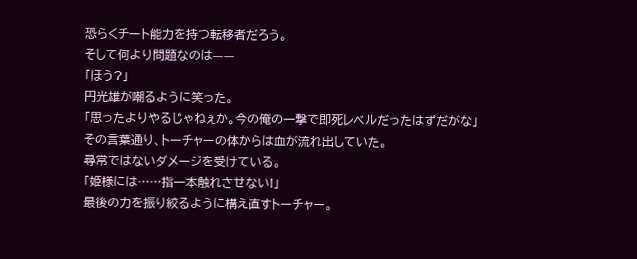恐らくチート能力を持つ転移者だろう。
そして何より問題なのは——
「ほう?」
円光雄が嘲るように笑った。
「思ったよりやるじゃねぇか。今の俺の一撃で即死レベルだったはずだがな」
その言葉通り、トーチャーの体からは血が流れ出していた。
尋常ではないダメージを受けている。
「姫様には……指一本触れさせない!」
最後の力を振り絞るように構え直すトーチャー。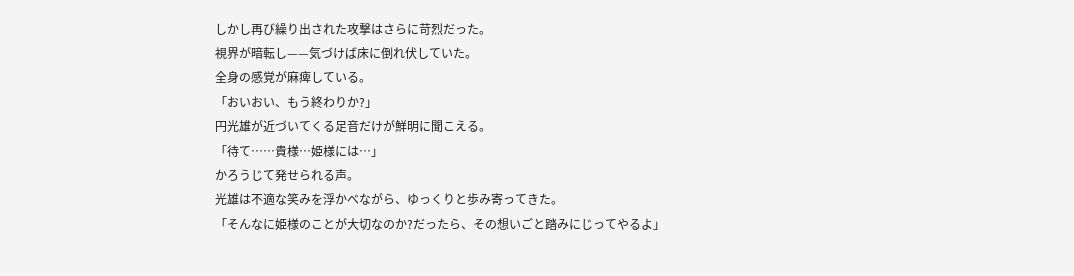しかし再び繰り出された攻撃はさらに苛烈だった。
視界が暗転し——気づけば床に倒れ伏していた。
全身の感覚が麻痺している。
「おいおい、もう終わりか?」
円光雄が近づいてくる足音だけが鮮明に聞こえる。
「待て……貴様…姫様には…」
かろうじて発せられる声。
光雄は不適な笑みを浮かべながら、ゆっくりと歩み寄ってきた。
「そんなに姫様のことが大切なのか?だったら、その想いごと踏みにじってやるよ」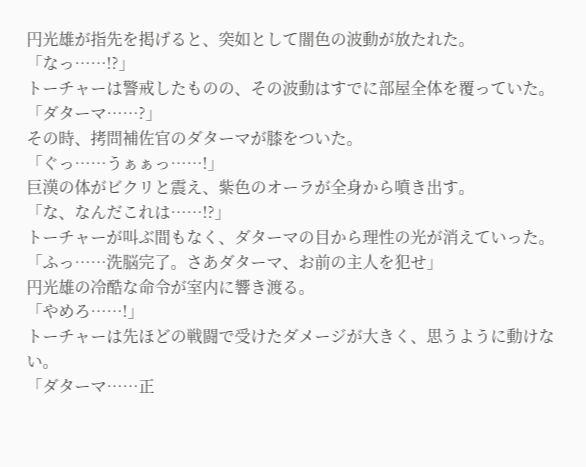円光雄が指先を掲げると、突如として闇色の波動が放たれた。
「なっ……!?」
トーチャーは警戒したものの、その波動はすでに部屋全体を覆っていた。
「ダターマ……?」
その時、拷問補佐官のダターマが膝をついた。
「ぐっ……うぁぁっ……!」
巨漢の体がビクリと震え、紫色のオーラが全身から噴き出す。
「な、なんだこれは……!?」
トーチャーが叫ぶ間もなく、ダターマの目から理性の光が消えていった。
「ふっ……洗脳完了。さあダターマ、お前の主人を犯せ」
円光雄の冷酷な命令が室内に響き渡る。
「やめろ……!」
トーチャーは先ほどの戦闘で受けたダメージが大きく、思うように動けない。
「ダターマ……正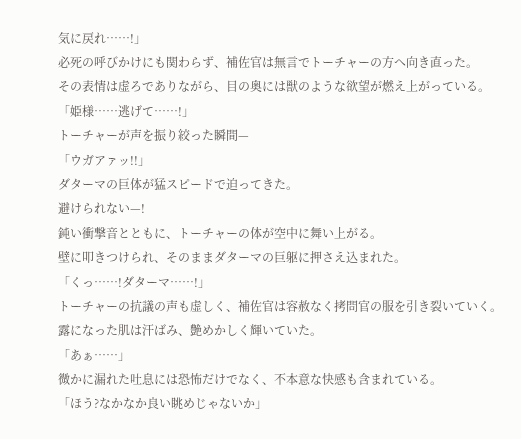気に戻れ……!」
必死の呼びかけにも関わらず、補佐官は無言でトーチャーの方へ向き直った。
その表情は虚ろでありながら、目の奥には獣のような欲望が燃え上がっている。
「姫様……逃げて……!」
トーチャーが声を振り絞った瞬間—
「ウガアァッ!!」
ダターマの巨体が猛スピードで迫ってきた。
避けられない—!
鈍い衝撃音とともに、トーチャーの体が空中に舞い上がる。
壁に叩きつけられ、そのままダターマの巨躯に押さえ込まれた。
「くっ……!ダターマ……!」
トーチャーの抗議の声も虚しく、補佐官は容赦なく拷問官の服を引き裂いていく。
露になった肌は汗ばみ、艶めかしく輝いていた。
「あぁ……」
微かに漏れた吐息には恐怖だけでなく、不本意な快感も含まれている。
「ほう?なかなか良い眺めじゃないか」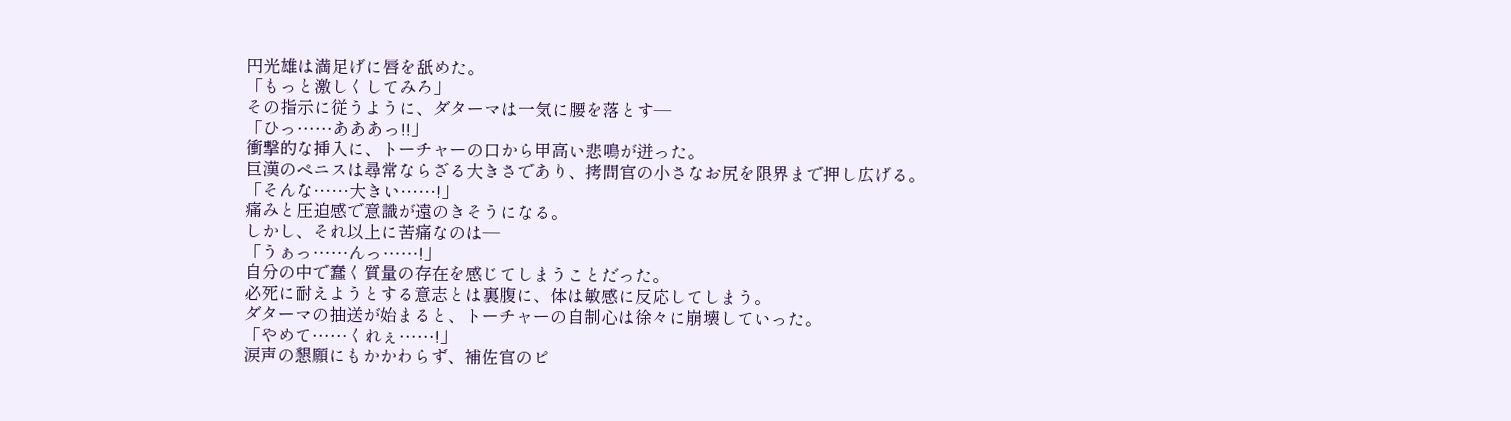円光雄は満足げに唇を舐めた。
「もっと激しくしてみろ」
その指示に従うように、ダターマは一気に腰を落とす—
「ひっ……あああっ!!」
衝撃的な挿入に、トーチャーの口から甲高い悲鳴が迸った。
巨漢のペニスは尋常ならざる大きさであり、拷問官の小さなお尻を限界まで押し広げる。
「そんな……大きい……!」
痛みと圧迫感で意識が遠のきそうになる。
しかし、それ以上に苦痛なのは—
「うぁっ……んっ……!」
自分の中で蠢く質量の存在を感じてしまうことだった。
必死に耐えようとする意志とは裏腹に、体は敏感に反応してしまう。
ダターマの抽送が始まると、トーチャーの自制心は徐々に崩壊していった。
「やめて……くれぇ……!」
涙声の懇願にもかかわらず、補佐官のピ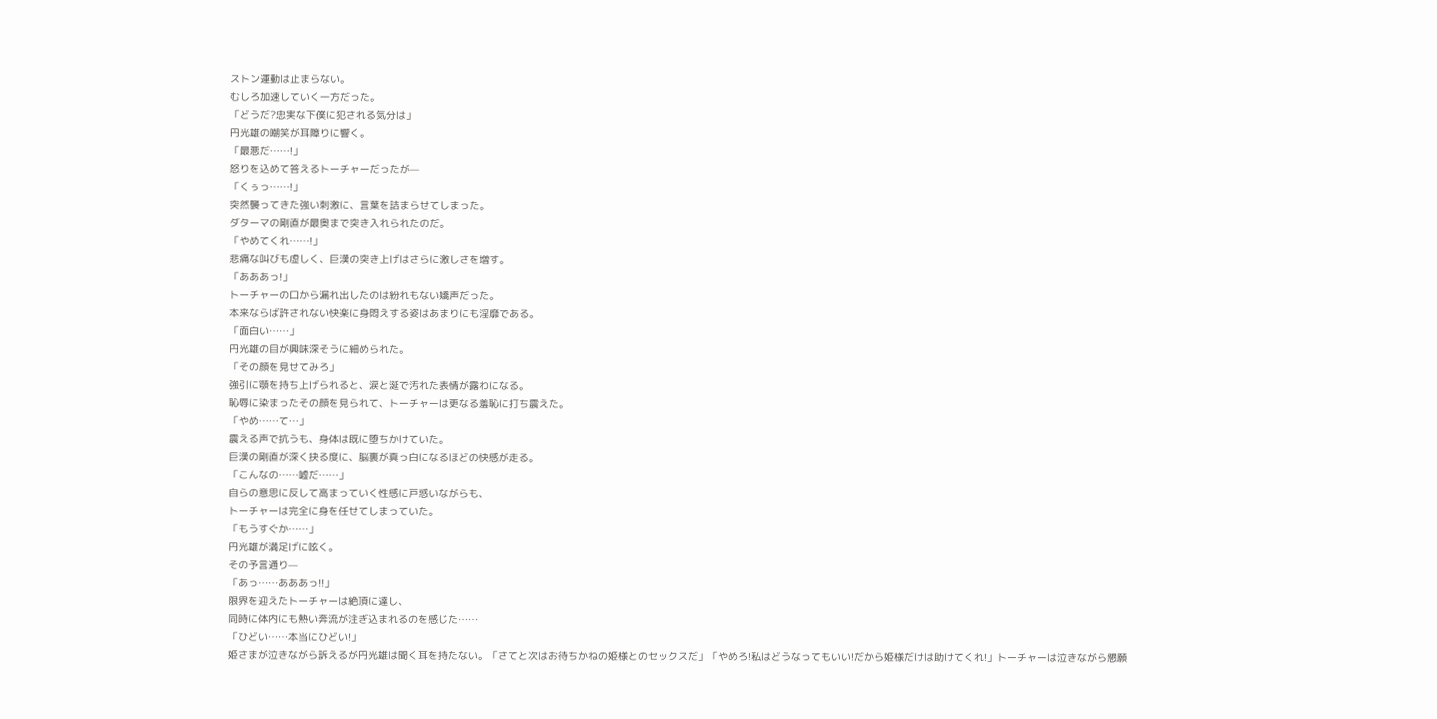ストン運動は止まらない。
むしろ加速していく一方だった。
「どうだ?忠実な下僕に犯される気分は」
円光雄の嘲笑が耳障りに響く。
「最悪だ……!」
怒りを込めて答えるトーチャーだったが—
「くぅっ……!」
突然襲ってきた強い刺激に、言葉を詰まらせてしまった。
ダターマの剛直が最奥まで突き入れられたのだ。
「やめてくれ……!」
悲痛な叫びも虚しく、巨漢の突き上げはさらに激しさを増す。
「あああっ!」
トーチャーの口から漏れ出したのは紛れもない嬌声だった。
本来ならば許されない快楽に身悶えする姿はあまりにも淫靡である。
「面白い……」
円光雄の目が興味深そうに細められた。
「その顔を見せてみろ」
強引に顎を持ち上げられると、涙と涎で汚れた表情が露わになる。
恥辱に染まったその顔を見られて、トーチャーは更なる羞恥に打ち震えた。
「やめ……て…」
震える声で抗うも、身体は既に堕ちかけていた。
巨漢の剛直が深く抉る度に、脳裏が真っ白になるほどの快感が走る。
「こんなの……嘘だ……」
自らの意思に反して高まっていく性感に戸惑いながらも、
トーチャーは完全に身を任せてしまっていた。
「もうすぐか……」
円光雄が満足げに呟く。
その予言通り—
「あっ……あああっ!!」
限界を迎えたトーチャーは絶頂に達し、
同時に体内にも熱い奔流が注ぎ込まれるのを感じた……
「ひどい……本当にひどい!」
姫さまが泣きながら訴えるが円光雄は聞く耳を持たない。「さてと次はお待ちかねの姫様とのセックスだ」「やめろ!私はどうなってもいい!だから姫様だけは助けてくれ!」トーチャーは泣きながら懇願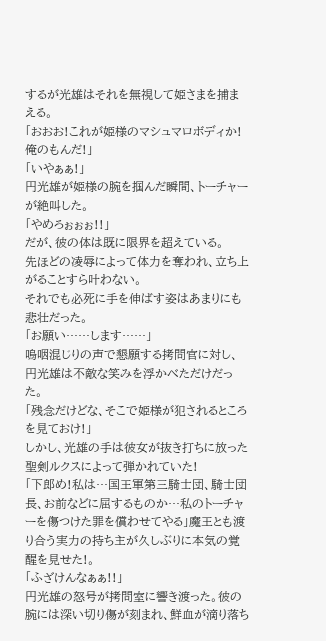するが光雄はそれを無視して姫さまを捕まえる。
「おおお!これが姫様のマシュマロボディか!俺のもんだ!」
「いやぁぁ!」
円光雄が姫様の腕を掴んだ瞬間、トーチャーが絶叫した。
「やめろぉぉぉ!!」
だが、彼の体は既に限界を超えている。
先ほどの凌辱によって体力を奪われ、立ち上がることすら叶わない。
それでも必死に手を伸ばす姿はあまりにも悲壮だった。
「お願い……します……」
嗚咽混じりの声で懇願する拷問官に対し、
円光雄は不敵な笑みを浮かべただけだった。
「残念だけどな、そこで姫様が犯されるところを見ておけ!」
しかし、光雄の手は彼女が抜き打ちに放った聖剣ルクスによって弾かれていた!
「下郎め!私は…国王軍第三騎士団、騎士団長、お前などに屈するものか…私のトーチャーを傷つけた罪を償わせてやる」魔王とも渡り合う実力の持ち主が久しぶりに本気の覚醒を見せた!。
「ふざけんなぁぁ!!」
円光雄の怒号が拷問室に響き渡った。彼の腕には深い切り傷が刻まれ、鮮血が滴り落ち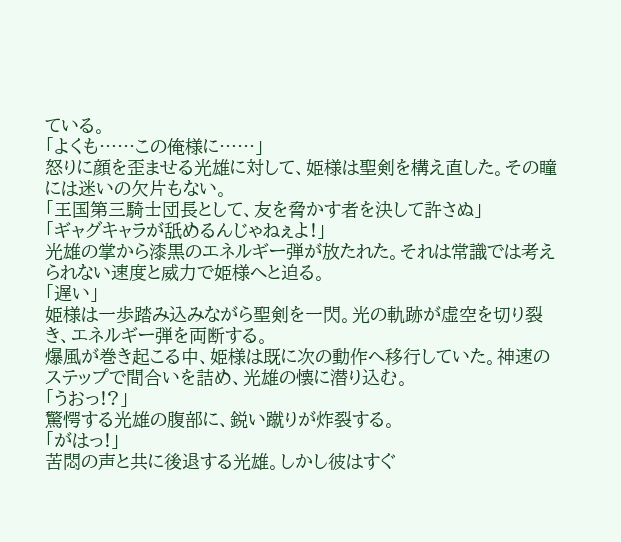ている。
「よくも……この俺様に……」
怒りに顔を歪ませる光雄に対して、姫様は聖剣を構え直した。その瞳には迷いの欠片もない。
「王国第三騎士団長として、友を脅かす者を決して許さぬ」
「ギャグキャラが舐めるんじゃねぇよ!」
光雄の掌から漆黒のエネルギー弾が放たれた。それは常識では考えられない速度と威力で姫様へと迫る。
「遅い」
姫様は一歩踏み込みながら聖剣を一閃。光の軌跡が虚空を切り裂き、エネルギー弾を両断する。
爆風が巻き起こる中、姫様は既に次の動作へ移行していた。神速のステップで間合いを詰め、光雄の懐に潜り込む。
「うおっ!?」
驚愕する光雄の腹部に、鋭い蹴りが炸裂する。
「がはっ!」
苦悶の声と共に後退する光雄。しかし彼はすぐ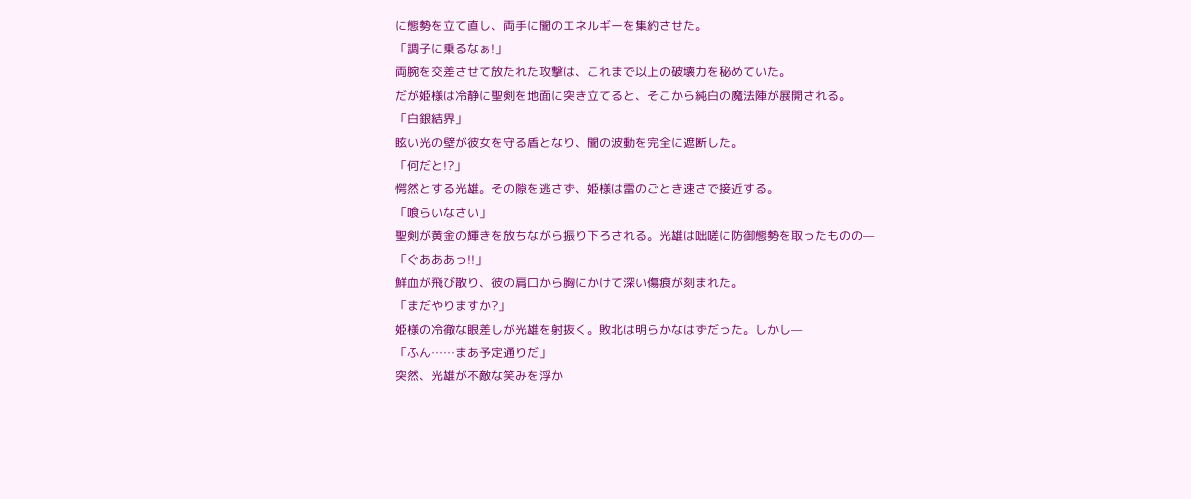に態勢を立て直し、両手に闇のエネルギーを集約させた。
「調子に乗るなぁ!」
両腕を交差させて放たれた攻撃は、これまで以上の破壊力を秘めていた。
だが姫様は冷静に聖剣を地面に突き立てると、そこから純白の魔法陣が展開される。
「白銀結界」
眩い光の壁が彼女を守る盾となり、闇の波動を完全に遮断した。
「何だと!?」
愕然とする光雄。その隙を逃さず、姫様は雷のごとき速さで接近する。
「喰らいなさい」
聖剣が黄金の輝きを放ちながら振り下ろされる。光雄は咄嗟に防御態勢を取ったものの—
「ぐあああっ!!」
鮮血が飛び散り、彼の肩口から胸にかけて深い傷痕が刻まれた。
「まだやりますか?」
姫様の冷徹な眼差しが光雄を射抜く。敗北は明らかなはずだった。しかし—
「ふん……まあ予定通りだ」
突然、光雄が不敵な笑みを浮か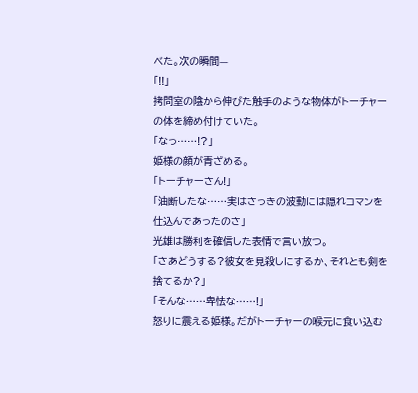べた。次の瞬間—
「!!」
拷問室の陰から伸びた触手のような物体がトーチャーの体を締め付けていた。
「なっ……!?」
姫様の顔が青ざめる。
「トーチャーさん!」
「油断したな……実はさっきの波動には隠れコマンを仕込んであったのさ」
光雄は勝利を確信した表情で言い放つ。
「さあどうする?彼女を見殺しにするか、それとも剣を捨てるか?」
「そんな……卑怯な……!」
怒りに震える姫様。だがトーチャーの喉元に食い込む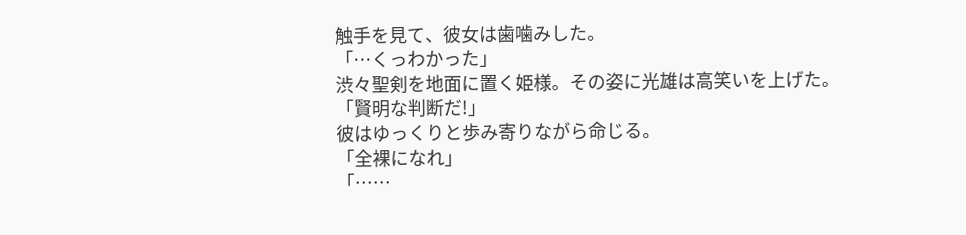触手を見て、彼女は歯噛みした。
「…くっわかった」
渋々聖剣を地面に置く姫様。その姿に光雄は高笑いを上げた。
「賢明な判断だ!」
彼はゆっくりと歩み寄りながら命じる。
「全裸になれ」
「……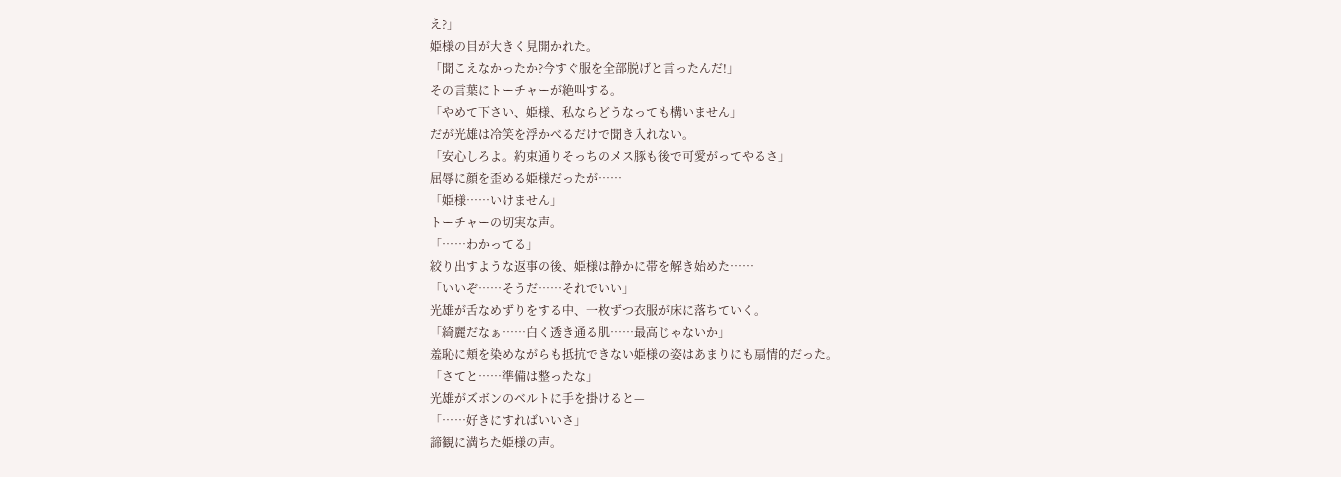え?」
姫様の目が大きく見開かれた。
「聞こえなかったか?今すぐ服を全部脱げと言ったんだ!」
その言葉にトーチャーが絶叫する。
「やめて下さい、姫様、私ならどうなっても構いません」
だが光雄は冷笑を浮かべるだけで聞き入れない。
「安心しろよ。約束通りそっちのメス豚も後で可愛がってやるさ」
屈辱に顔を歪める姫様だったが……
「姫様……いけません」
トーチャーの切実な声。
「……わかってる」
絞り出すような返事の後、姫様は静かに帯を解き始めた……
「いいぞ……そうだ……それでいい」
光雄が舌なめずりをする中、一枚ずつ衣服が床に落ちていく。
「綺麗だなぁ……白く透き通る肌……最高じゃないか」
羞恥に頬を染めながらも抵抗できない姫様の姿はあまりにも扇情的だった。
「さてと……準備は整ったな」
光雄がズボンのベルトに手を掛けると—
「……好きにすればいいさ」
諦観に満ちた姫様の声。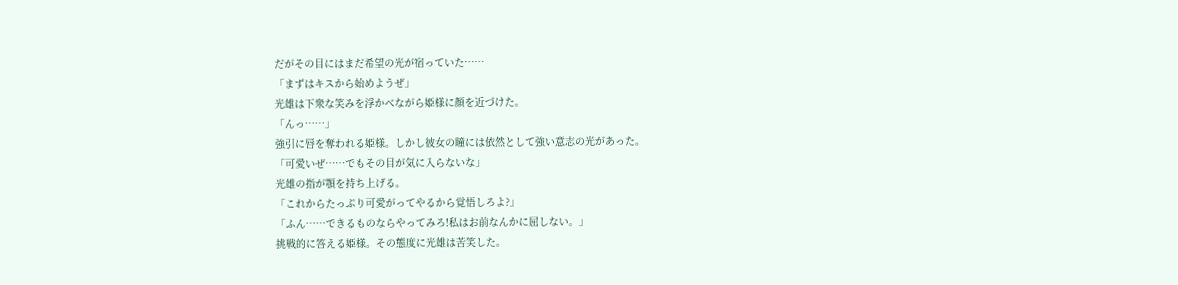だがその目にはまだ希望の光が宿っていた……
「まずはキスから始めようぜ」
光雄は下衆な笑みを浮かべながら姫様に顔を近づけた。
「んっ……」
強引に唇を奪われる姫様。しかし彼女の瞳には依然として強い意志の光があった。
「可愛いぜ……でもその目が気に入らないな」
光雄の指が顎を持ち上げる。
「これからたっぷり可愛がってやるから覚悟しろよ?」
「ふん……できるものならやってみろ!私はお前なんかに屈しない。」
挑戦的に答える姫様。その態度に光雄は苦笑した。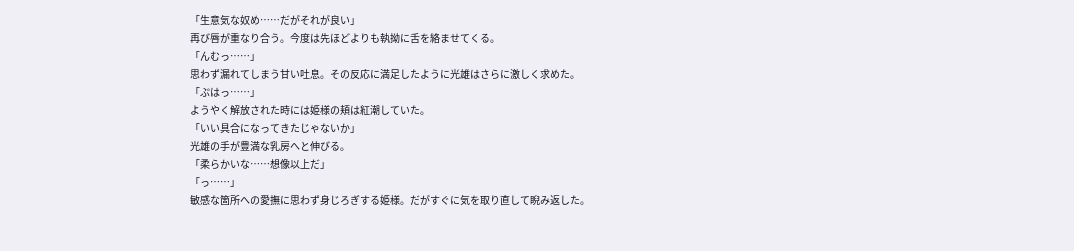「生意気な奴め……だがそれが良い」
再び唇が重なり合う。今度は先ほどよりも執拗に舌を絡ませてくる。
「んむっ……」
思わず漏れてしまう甘い吐息。その反応に満足したように光雄はさらに激しく求めた。
「ぷはっ……」
ようやく解放された時には姫様の頬は紅潮していた。
「いい具合になってきたじゃないか」
光雄の手が豊満な乳房へと伸びる。
「柔らかいな……想像以上だ」
「っ……」
敏感な箇所への愛撫に思わず身じろぎする姫様。だがすぐに気を取り直して睨み返した。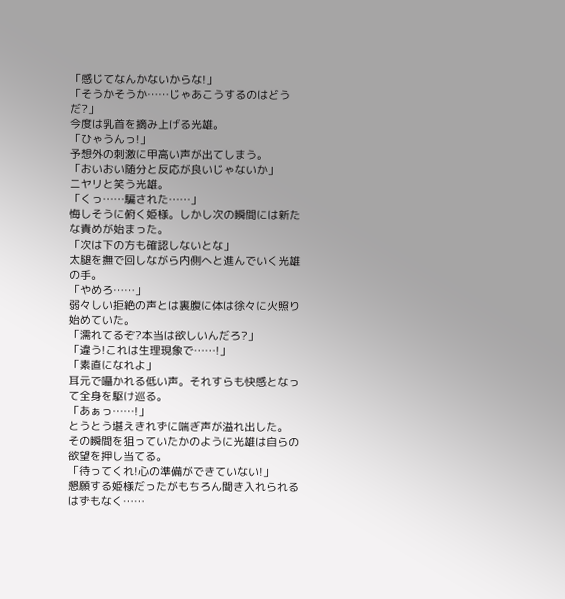「感じてなんかないからな!」
「そうかそうか……じゃあこうするのはどうだ?」
今度は乳首を摘み上げる光雄。
「ひゃうんっ!」
予想外の刺激に甲高い声が出てしまう。
「おいおい随分と反応が良いじゃないか」
ニヤリと笑う光雄。
「くっ……騙された……」
悔しそうに俯く姫様。しかし次の瞬間には新たな責めが始まった。
「次は下の方も確認しないとな」
太腿を撫で回しながら内側へと進んでいく光雄の手。
「やめろ……」
弱々しい拒絶の声とは裏腹に体は徐々に火照り始めていた。
「濡れてるぞ?本当は欲しいんだろ?」
「違う!これは生理現象で……!」
「素直になれよ」
耳元で囁かれる低い声。それすらも快感となって全身を駆け巡る。
「あぁっ……!」
とうとう堪えきれずに喘ぎ声が溢れ出した。
その瞬間を狙っていたかのように光雄は自らの欲望を押し当てる。
「待ってくれ!心の準備ができていない!」
懇願する姫様だったがもちろん聞き入れられるはずもなく……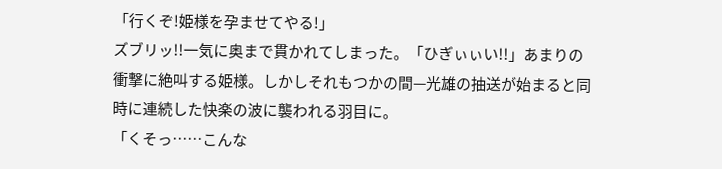「行くぞ!姫様を孕ませてやる!」
ズブリッ!!一気に奥まで貫かれてしまった。「ひぎぃぃい!!」あまりの衝撃に絶叫する姫様。しかしそれもつかの間—光雄の抽送が始まると同時に連続した快楽の波に襲われる羽目に。
「くそっ……こんな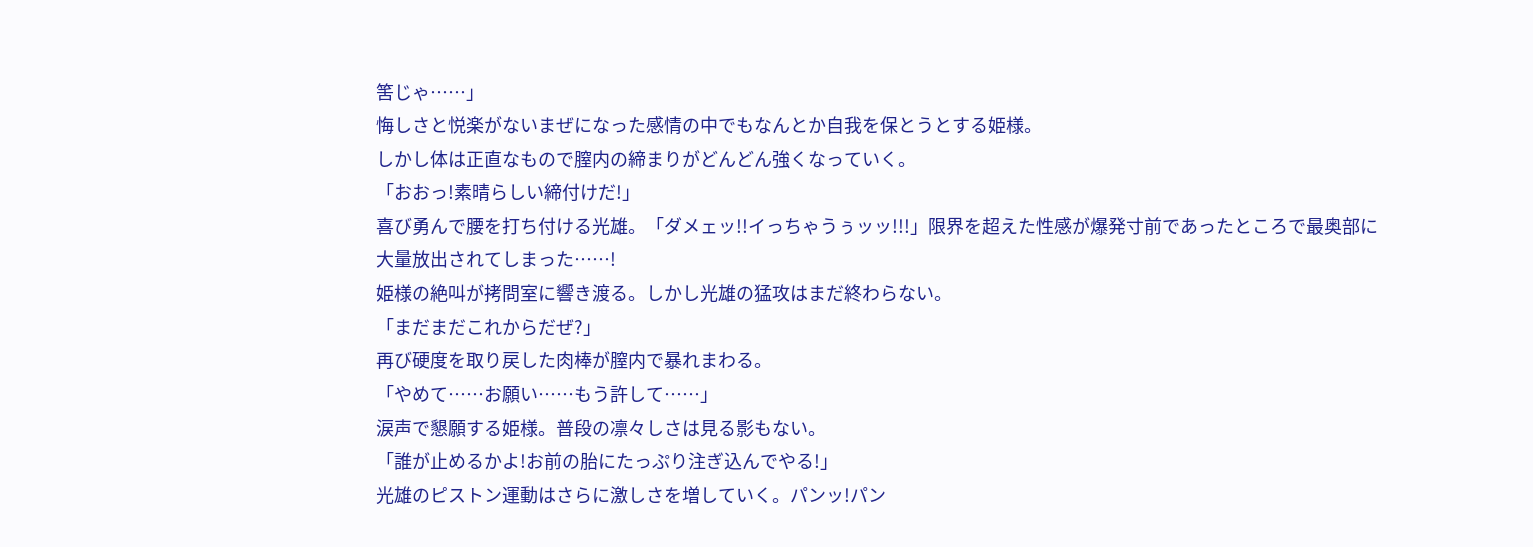筈じゃ……」
悔しさと悦楽がないまぜになった感情の中でもなんとか自我を保とうとする姫様。
しかし体は正直なもので膣内の締まりがどんどん強くなっていく。
「おおっ!素晴らしい締付けだ!」
喜び勇んで腰を打ち付ける光雄。「ダメェッ!!イっちゃうぅッッ!!!」限界を超えた性感が爆発寸前であったところで最奥部に大量放出されてしまった……!
姫様の絶叫が拷問室に響き渡る。しかし光雄の猛攻はまだ終わらない。
「まだまだこれからだぜ?」
再び硬度を取り戻した肉棒が膣内で暴れまわる。
「やめて……お願い……もう許して……」
涙声で懇願する姫様。普段の凛々しさは見る影もない。
「誰が止めるかよ!お前の胎にたっぷり注ぎ込んでやる!」
光雄のピストン運動はさらに激しさを増していく。パンッ!パン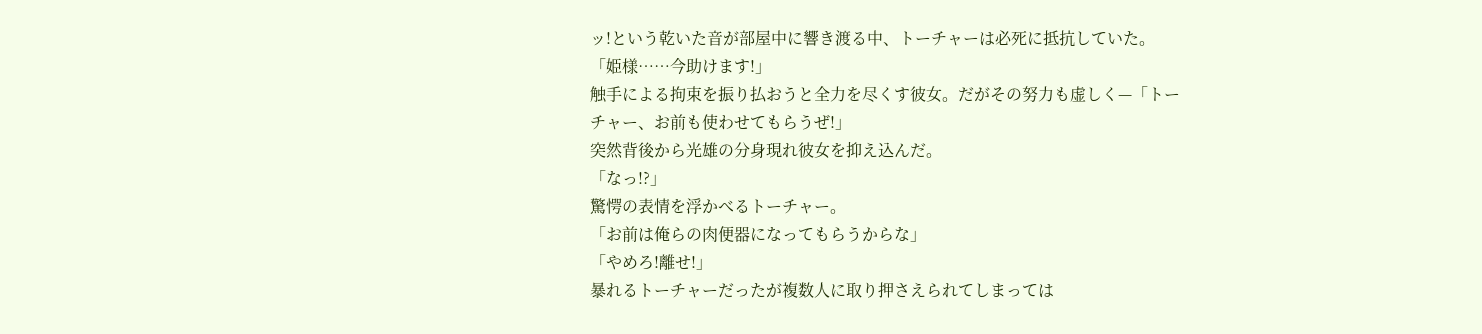ッ!という乾いた音が部屋中に響き渡る中、トーチャーは必死に抵抗していた。
「姫様……今助けます!」
触手による拘束を振り払おうと全力を尽くす彼女。だがその努力も虚しく—「トーチャー、お前も使わせてもらうぜ!」
突然背後から光雄の分身現れ彼女を抑え込んだ。
「なっ!?」
驚愕の表情を浮かべるトーチャー。
「お前は俺らの肉便器になってもらうからな」
「やめろ!離せ!」
暴れるトーチャーだったが複数人に取り押さえられてしまっては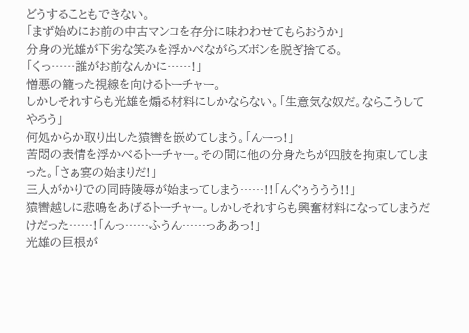どうすることもできない。
「まず始めにお前の中古マンコを存分に味わわせてもらおうか」
分身の光雄が下劣な笑みを浮かべながらズボンを脱ぎ捨てる。
「くっ……誰がお前なんかに……!」
憎悪の籠った視線を向けるトーチャー。
しかしそれすらも光雄を煽る材料にしかならない。「生意気な奴だ。ならこうしてやろう」
何処からか取り出した猿轡を嵌めてしまう。「んーっ!」
苦悶の表情を浮かべるトーチャー。その間に他の分身たちが四肢を拘束してしまった。「さぁ宴の始まりだ!」
三人がかりでの同時陵辱が始まってしまう……!!「んぐぅううう!!」
猿轡越しに悲鳴をあげるトーチャー。しかしそれすらも興奮材料になってしまうだけだった……!「んっ……ふうん……っああっ!」
光雄の巨根が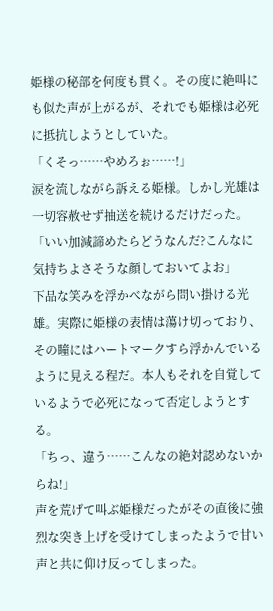姫様の秘部を何度も貫く。その度に絶叫にも似た声が上がるが、それでも姫様は必死に抵抗しようとしていた。
「くそっ……やめろぉ……!」
涙を流しながら訴える姫様。しかし光雄は一切容赦せず抽送を続けるだけだった。
「いい加減諦めたらどうなんだ?こんなに気持ちよさそうな顔しておいてよお」
下品な笑みを浮かべながら問い掛ける光雄。実際に姫様の表情は蕩け切っており、その瞳にはハートマークすら浮かんでいるように見える程だ。本人もそれを自覚しているようで必死になって否定しようとする。
「ちっ、違う……こんなの絶対認めないからね!」
声を荒げて叫ぶ姫様だったがその直後に強烈な突き上げを受けてしまったようで甘い声と共に仰け反ってしまった。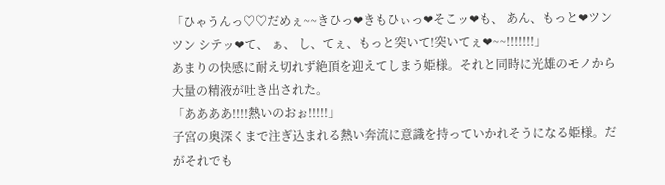「ひゃうんっ♡♡だめぇ~~きひっ❤きもひぃっ❤そこッ❤も、 あん、もっと❤ツンツン シテッ❤て、 ぁ、 し、てぇ、もっと突いて!突いてぇ❤~~!!!!!!!」
あまりの快感に耐え切れず絶頂を迎えてしまう姫様。それと同時に光雄のモノから大量の精液が吐き出された。
「ああああ!!!!熱いのおぉ!!!!!」
子宮の奥深くまで注ぎ込まれる熱い奔流に意識を持っていかれそうになる姫様。だがそれでも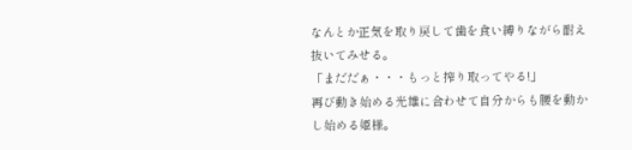なんとか正気を取り戻して歯を食い縛りながら耐え抜いてみせる。
「まだだぁ・・・もっと搾り取ってやる!」
再び動き始める光雄に合わせて自分からも腰を動かし始める姫様。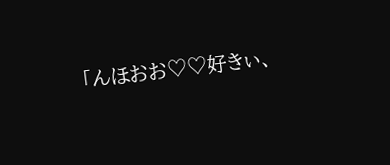「んほおお♡♡好きぃ、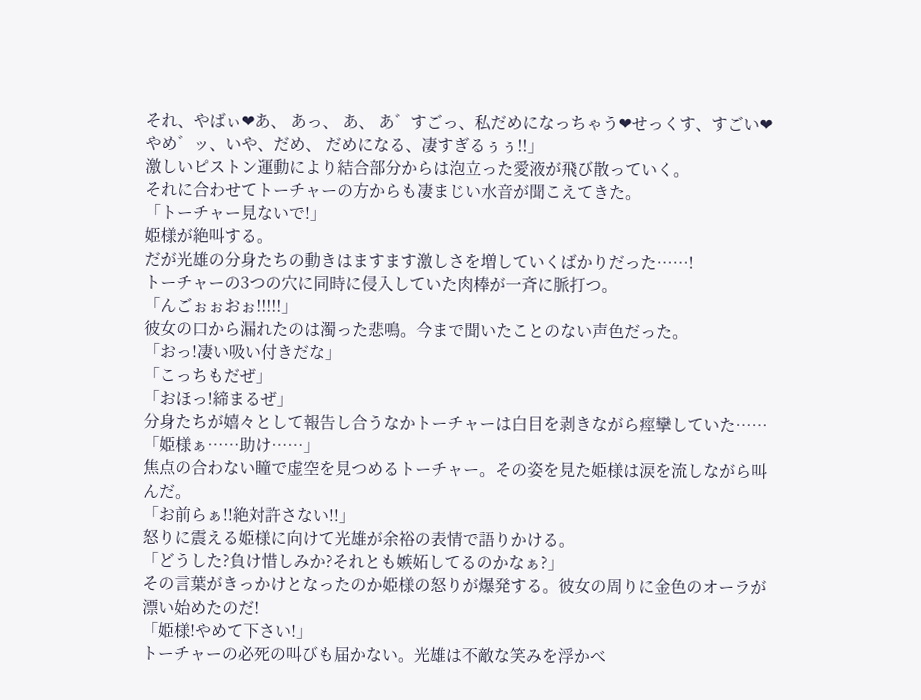それ、やばぃ❤あ、 あっ、 あ、 あ゛すごっ、私だめになっちゃう❤せっくす、すごい❤やめ゛ッ、いや、だめ、 だめになる、凄すぎるぅぅ!!」
激しいピストン運動により結合部分からは泡立った愛液が飛び散っていく。
それに合わせてトーチャーの方からも凄まじい水音が聞こえてきた。
「トーチャー見ないで!」
姫様が絶叫する。
だが光雄の分身たちの動きはますます激しさを増していくばかりだった……!
トーチャーの3つの穴に同時に侵入していた肉棒が一斉に脈打つ。
「んごぉぉおぉ!!!!!」
彼女の口から漏れたのは濁った悲鳴。今まで聞いたことのない声色だった。
「おっ!凄い吸い付きだな」
「こっちもだぜ」
「おほっ!締まるぜ」
分身たちが嬉々として報告し合うなかトーチャーは白目を剥きながら痙攣していた……
「姫様ぁ……助け……」
焦点の合わない瞳で虚空を見つめるトーチャー。その姿を見た姫様は涙を流しながら叫んだ。
「お前らぁ!!絶対許さない!!」
怒りに震える姫様に向けて光雄が余裕の表情で語りかける。
「どうした?負け惜しみか?それとも嫉妬してるのかなぁ?」
その言葉がきっかけとなったのか姫様の怒りが爆発する。彼女の周りに金色のオーラが漂い始めたのだ!
「姫様!やめて下さい!」
トーチャーの必死の叫びも届かない。光雄は不敵な笑みを浮かべ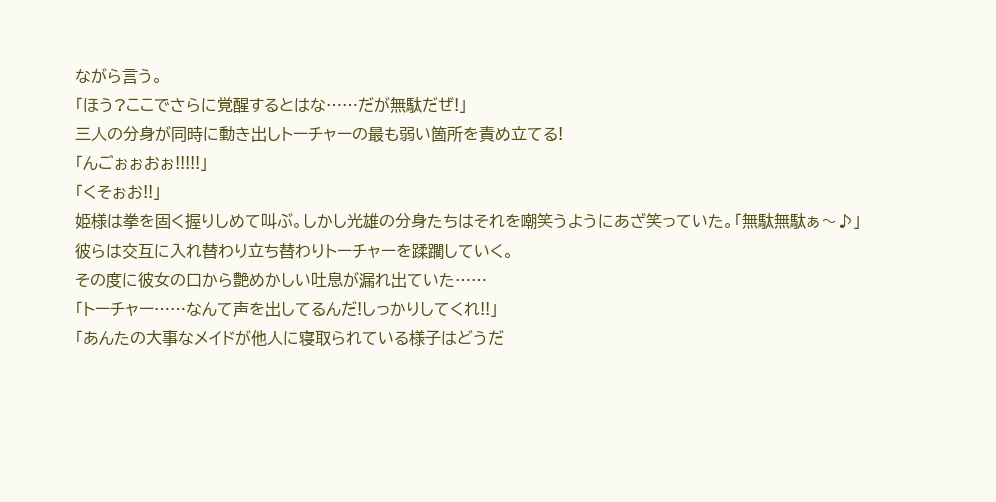ながら言う。
「ほう?ここでさらに覚醒するとはな……だが無駄だぜ!」
三人の分身が同時に動き出しトーチャーの最も弱い箇所を責め立てる!
「んごぉぉおぉ!!!!!」
「くそぉお!!」
姫様は拳を固く握りしめて叫ぶ。しかし光雄の分身たちはそれを嘲笑うようにあざ笑っていた。「無駄無駄ぁ〜♪」
彼らは交互に入れ替わり立ち替わりトーチャーを蹂躙していく。
その度に彼女の口から艶めかしい吐息が漏れ出ていた……
「トーチャー……なんて声を出してるんだ!しっかりしてくれ!!」
「あんたの大事なメイドが他人に寝取られている様子はどうだ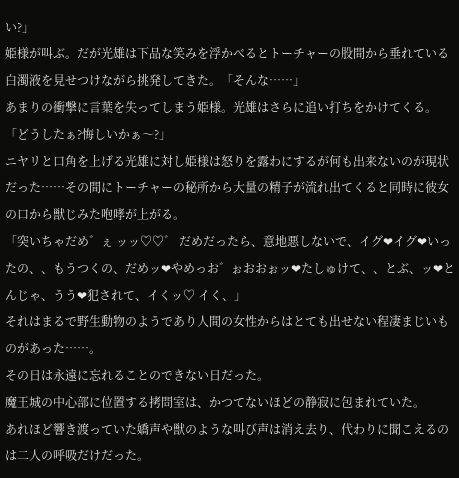い?」
姫様が叫ぶ。だが光雄は下品な笑みを浮かべるとトーチャーの股間から垂れている白濁液を見せつけながら挑発してきた。「そんな……」
あまりの衝撃に言葉を失ってしまう姫様。光雄はさらに追い打ちをかけてくる。
「どうしたぁ?悔しいかぁ〜?」
ニヤリと口角を上げる光雄に対し姫様は怒りを露わにするが何も出来ないのが現状だった……その間にトーチャーの秘所から大量の精子が流れ出てくると同時に彼女の口から獣じみた咆哮が上がる。
「突いちゃだめ゛ぇ ッッ♡♡゛ だめだったら、意地悪しないで、イグ❤イグ❤いったの、、もうつくの、だめッ❤やめっお゛ぉおおぉッ❤たしゅけて、、とぶ、ッ❤とんじゃ、うう❤犯されて、イくッ♡ イく、」
それはまるで野生動物のようであり人間の女性からはとても出せない程凄まじいものがあった……。
その日は永遠に忘れることのできない日だった。
魔王城の中心部に位置する拷問室は、かつてないほどの静寂に包まれていた。
あれほど響き渡っていた嬌声や獣のような叫び声は消え去り、代わりに聞こえるのは二人の呼吸だけだった。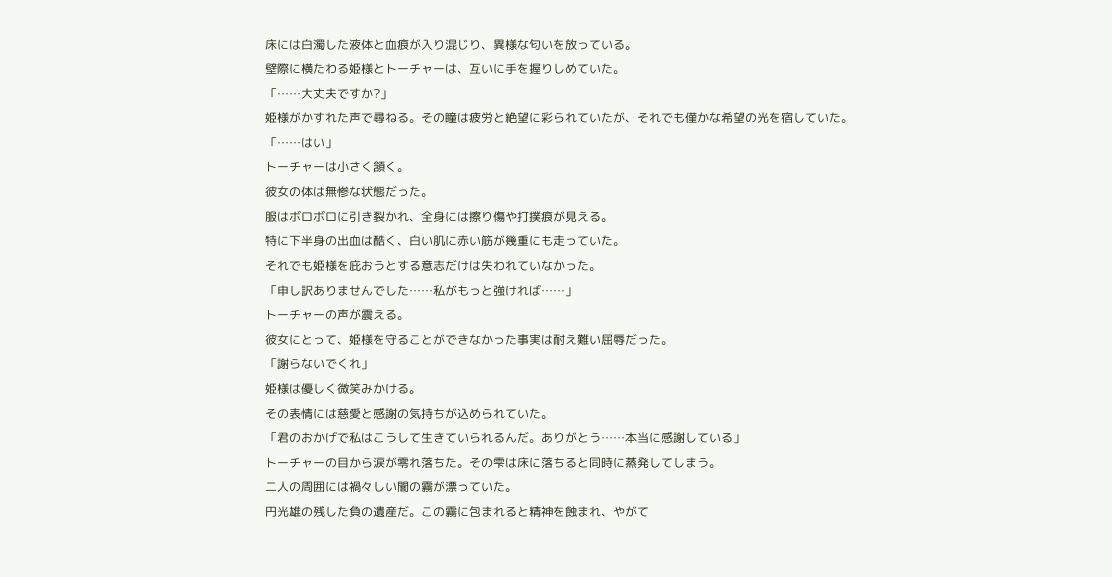床には白濁した液体と血痕が入り混じり、異様な匂いを放っている。
壁際に横たわる姫様とトーチャーは、互いに手を握りしめていた。
「……大丈夫ですか?」
姫様がかすれた声で尋ねる。その瞳は疲労と絶望に彩られていたが、それでも僅かな希望の光を宿していた。
「……はい」
トーチャーは小さく頷く。
彼女の体は無惨な状態だった。
服はボロボロに引き裂かれ、全身には擦り傷や打撲痕が見える。
特に下半身の出血は酷く、白い肌に赤い筋が幾重にも走っていた。
それでも姫様を庇おうとする意志だけは失われていなかった。
「申し訳ありませんでした……私がもっと強ければ……」
トーチャーの声が震える。
彼女にとって、姫様を守ることができなかった事実は耐え難い屈辱だった。
「謝らないでくれ」
姫様は優しく微笑みかける。
その表情には慈愛と感謝の気持ちが込められていた。
「君のおかげで私はこうして生きていられるんだ。ありがとう……本当に感謝している」
トーチャーの目から涙が零れ落ちた。その雫は床に落ちると同時に蒸発してしまう。
二人の周囲には禍々しい闇の霧が漂っていた。
円光雄の残した負の遺産だ。この霧に包まれると精神を蝕まれ、やがて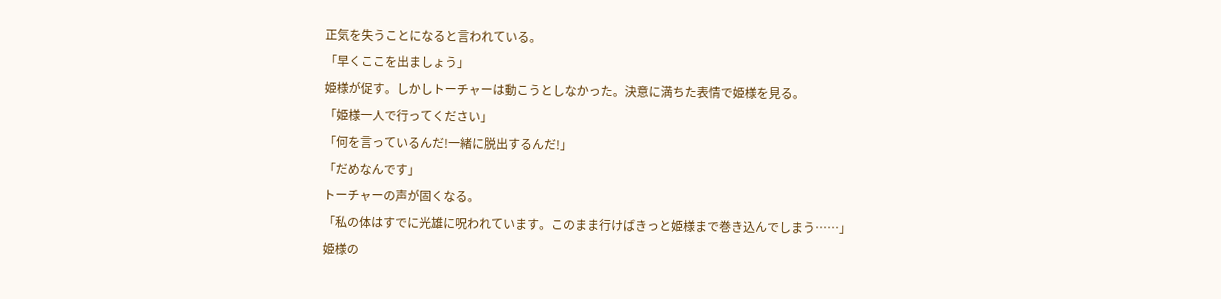正気を失うことになると言われている。
「早くここを出ましょう」
姫様が促す。しかしトーチャーは動こうとしなかった。決意に満ちた表情で姫様を見る。
「姫様一人で行ってください」
「何を言っているんだ!一緒に脱出するんだ!」
「だめなんです」
トーチャーの声が固くなる。
「私の体はすでに光雄に呪われています。このまま行けばきっと姫様まで巻き込んでしまう……」
姫様の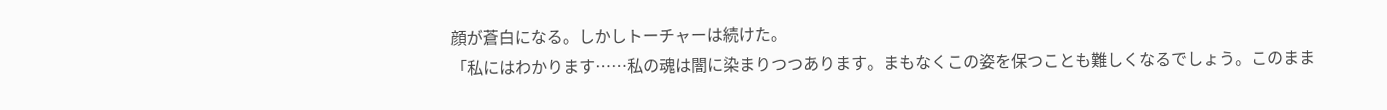顔が蒼白になる。しかしトーチャーは続けた。
「私にはわかります……私の魂は闇に染まりつつあります。まもなくこの姿を保つことも難しくなるでしょう。このまま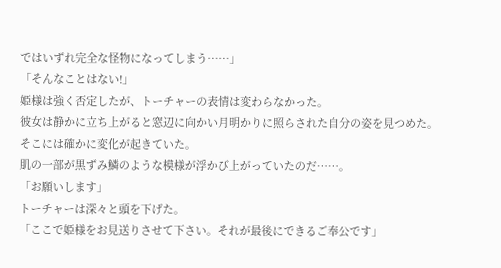ではいずれ完全な怪物になってしまう……」
「そんなことはない!」
姫様は強く否定したが、トーチャーの表情は変わらなかった。
彼女は静かに立ち上がると窓辺に向かい月明かりに照らされた自分の姿を見つめた。
そこには確かに変化が起きていた。
肌の一部が黒ずみ鱗のような模様が浮かび上がっていたのだ……。
「お願いします」
トーチャーは深々と頭を下げた。
「ここで姫様をお見送りさせて下さい。それが最後にできるご奉公です」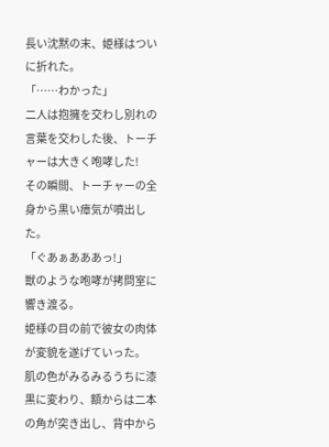長い沈黙の末、姫様はついに折れた。
「……わかった」
二人は抱擁を交わし別れの言葉を交わした後、トーチャーは大きく咆哮した!
その瞬間、トーチャーの全身から黒い瘴気が噴出した。
「ぐあぁあああっ!」
獣のような咆哮が拷問室に響き渡る。
姫様の目の前で彼女の肉体が変貌を遂げていった。
肌の色がみるみるうちに漆黒に変わり、額からは二本の角が突き出し、背中から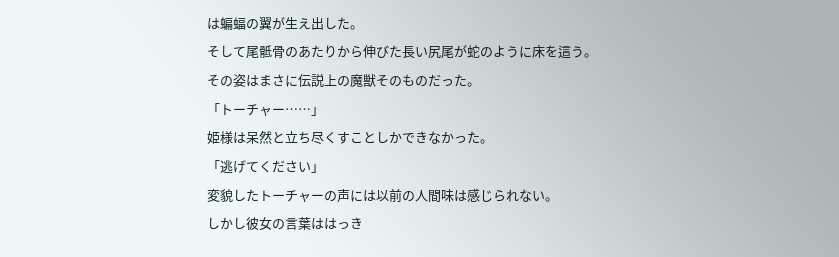は蝙蝠の翼が生え出した。
そして尾骶骨のあたりから伸びた長い尻尾が蛇のように床を這う。
その姿はまさに伝説上の魔獣そのものだった。
「トーチャー……」
姫様は呆然と立ち尽くすことしかできなかった。
「逃げてください」
変貌したトーチャーの声には以前の人間味は感じられない。
しかし彼女の言葉ははっき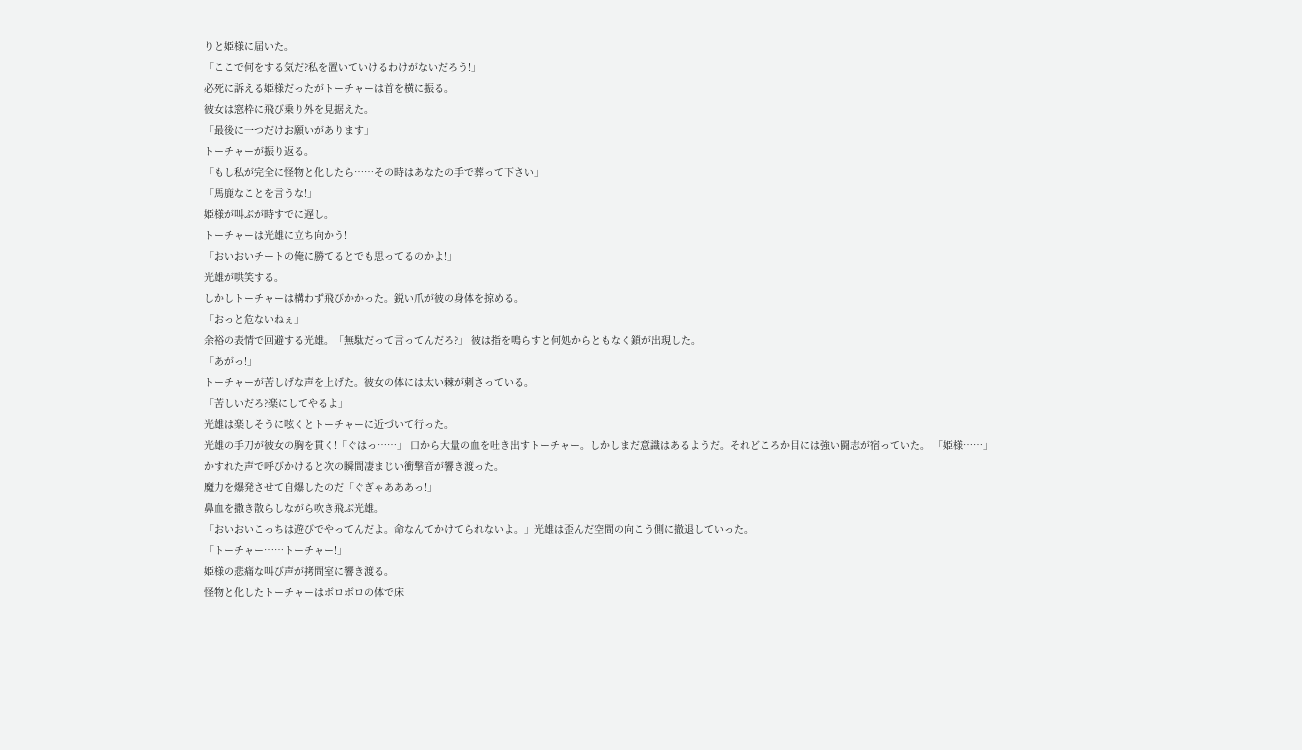りと姫様に届いた。
「ここで何をする気だ?私を置いていけるわけがないだろう!」
必死に訴える姫様だったがトーチャーは首を横に振る。
彼女は窓枠に飛び乗り外を見据えた。
「最後に一つだけお願いがあります」
トーチャーが振り返る。
「もし私が完全に怪物と化したら……その時はあなたの手で葬って下さい」
「馬鹿なことを言うな!」
姫様が叫ぶが時すでに遅し。
トーチャーは光雄に立ち向かう!
「おいおいチートの俺に勝てるとでも思ってるのかよ!」
光雄が哄笑する。
しかしトーチャーは構わず飛びかかった。鋭い爪が彼の身体を掠める。
「おっと危ないねぇ」
余裕の表情で回避する光雄。「無駄だって言ってんだろ?」 彼は指を鳴らすと何処からともなく鎖が出現した。
「あがっ!」
トーチャーが苦しげな声を上げた。彼女の体には太い棘が刺さっている。
「苦しいだろ?楽にしてやるよ」
光雄は楽しそうに呟くとトーチャーに近づいて行った。
光雄の手刀が彼女の胸を貫く!「ぐはっ……」 口から大量の血を吐き出すトーチャー。しかしまだ意識はあるようだ。それどころか目には強い闘志が宿っていた。 「姫様……」
かすれた声で呼びかけると次の瞬間凄まじい衝撃音が響き渡った。
魔力を爆発させて自爆したのだ「ぐぎゃあああっ!」
鼻血を撒き散らしながら吹き飛ぶ光雄。
「おいおいこっちは遊びでやってんだよ。命なんてかけてられないよ。」光雄は歪んだ空間の向こう側に撤退していった。
「トーチャー……トーチャー!」
姫様の悲痛な叫び声が拷問室に響き渡る。
怪物と化したトーチャーはボロボロの体で床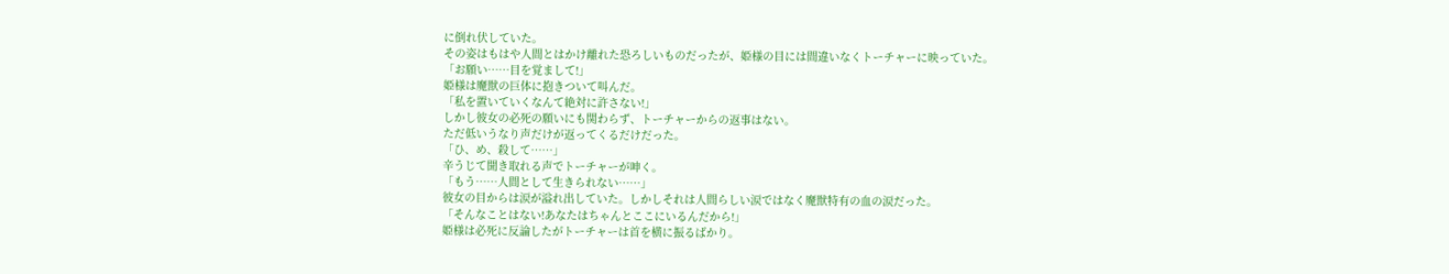に倒れ伏していた。
その姿はもはや人間とはかけ離れた恐ろしいものだったが、姫様の目には間違いなくトーチャーに映っていた。
「お願い……目を覚まして!」
姫様は魔獣の巨体に抱きついて叫んだ。
「私を置いていくなんて絶対に許さない!」
しかし彼女の必死の願いにも関わらず、トーチャーからの返事はない。
ただ低いうなり声だけが返ってくるだけだった。
「ひ、め、殺して……」
辛うじて聞き取れる声でトーチャーが呻く。
「もう……人間として生きられない……」
彼女の目からは涙が溢れ出していた。しかしそれは人間らしい涙ではなく魔獣特有の血の涙だった。
「そんなことはない!あなたはちゃんとここにいるんだから!」
姫様は必死に反論したがトーチャーは首を横に振るばかり。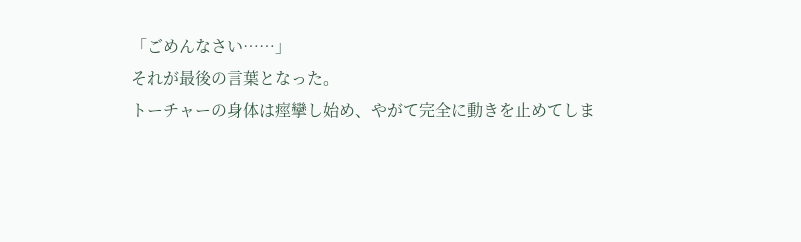「ごめんなさい……」
それが最後の言葉となった。
トーチャーの身体は痙攣し始め、やがて完全に動きを止めてしま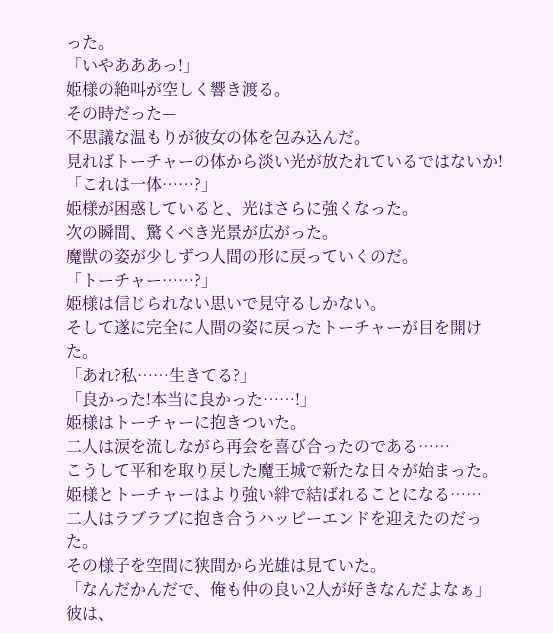った。
「いやあああっ!」
姫様の絶叫が空しく響き渡る。
その時だった—
不思議な温もりが彼女の体を包み込んだ。
見ればトーチャーの体から淡い光が放たれているではないか!
「これは一体……?」
姫様が困惑していると、光はさらに強くなった。
次の瞬間、驚くべき光景が広がった。
魔獣の姿が少しずつ人間の形に戻っていくのだ。
「トーチャー……?」
姫様は信じられない思いで見守るしかない。
そして遂に完全に人間の姿に戻ったトーチャーが目を開けた。
「あれ?私……生きてる?」
「良かった!本当に良かった……!」
姫様はトーチャーに抱きついた。
二人は涙を流しながら再会を喜び合ったのである……
こうして平和を取り戻した魔王城で新たな日々が始まった。
姫様とトーチャーはより強い絆で結ばれることになる……
二人はラブラブに抱き合うハッピーエンドを迎えたのだった。
その様子を空間に狭間から光雄は見ていた。
「なんだかんだで、俺も仲の良い2人が好きなんだよなぁ」
彼は、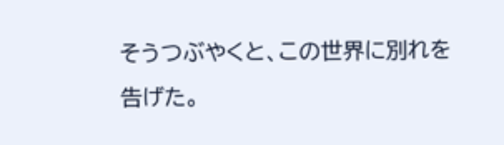そうつぶやくと、この世界に別れを告げた。